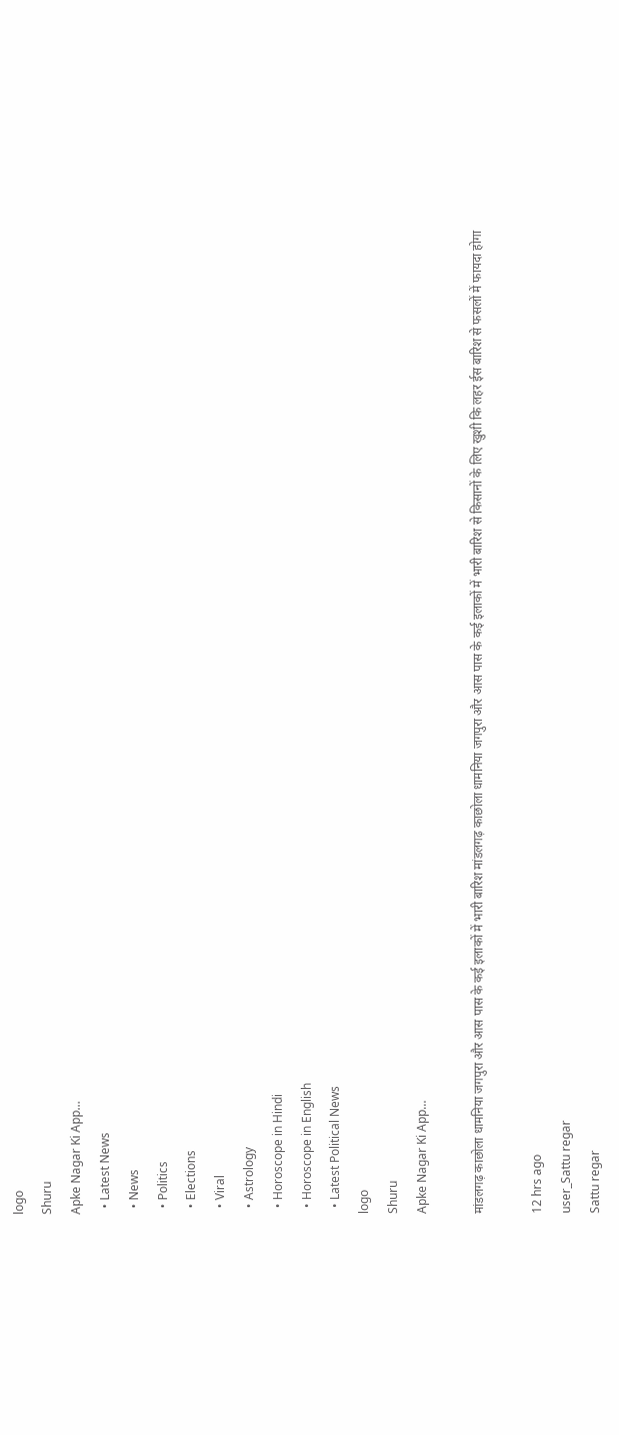logo
Shuru
Apke Nagar Ki App…
  • Latest News
  • News
  • Politics
  • Elections
  • Viral
  • Astrology
  • Horoscope in Hindi
  • Horoscope in English
  • Latest Political News
logo
Shuru
Apke Nagar Ki App…

मांडलगढ़ काछोला धामनिया जगपुरा और आस पास के कई इलाकों में भारी बारिश मांडलगढ़ काछोला धामनिया जगपुरा और आस पास के कई इलाकों में भारी बारिश से किसानों के लिए खुशी कि लहर ईस बारिश से फसलों में फायदा होगा

12 hrs ago
user_Sattu regar
Sattu regar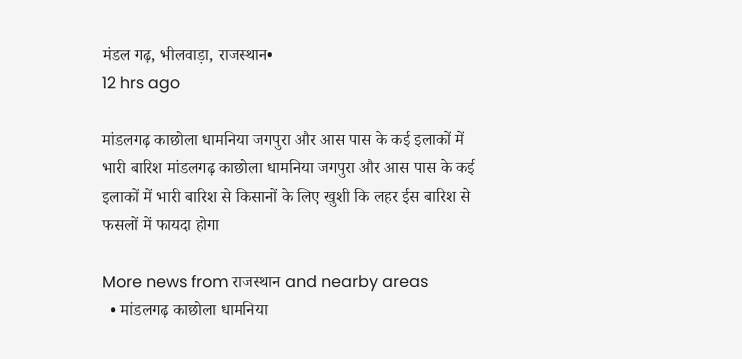मंडल गढ़, भीलवाड़ा, राजस्थान•
12 hrs ago

मांडलगढ़ काछोला धामनिया जगपुरा और आस पास के कई इलाकों में भारी बारिश मांडलगढ़ काछोला धामनिया जगपुरा और आस पास के कई इलाकों में भारी बारिश से किसानों के लिए खुशी कि लहर ईस बारिश से फसलों में फायदा होगा

More news from राजस्थान and nearby areas
  • मांडलगढ़ काछोला धामनिया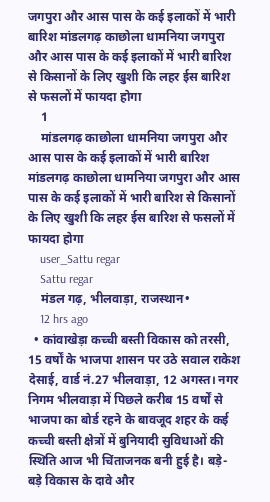जगपुरा और आस पास के कई इलाकों में भारी बारिश मांडलगढ़ काछोला धामनिया जगपुरा और आस पास के कई इलाकों में भारी बारिश से किसानों के लिए खुशी कि लहर ईस बारिश से फसलों में फायदा होगा
    1
    मांडलगढ़ काछोला धामनिया जगपुरा और आस पास के कई इलाकों में भारी बारिश
मांडलगढ़ काछोला धामनिया जगपुरा और आस पास के कई इलाकों में भारी बारिश से किसानों के लिए खुशी कि लहर ईस बारिश से फसलों में फायदा होगा
    user_Sattu regar
    Sattu regar
    मंडल गढ़, भीलवाड़ा, राजस्थान•
    12 hrs ago
  • कांवाखेड़ा कच्ची बस्ती विकास को तरसी, 15 वर्षों के भाजपा शासन पर उठे सवाल राकेश देसाई, वार्ड नं.27 भीलवाड़ा, 12 अगस्त। नगर निगम भीलवाड़ा में पिछले करीब 15 वर्षों से भाजपा का बोर्ड रहने के बावजूद शहर के कई कच्ची बस्ती क्षेत्रों में बुनियादी सुविधाओं की स्थिति आज भी चिंताजनक बनी हुई है। बड़े-बड़े विकास के दावे और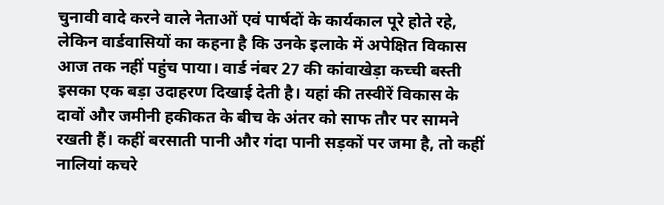चुनावी वादे करने वाले नेताओं एवं पार्षदों के कार्यकाल पूरे होते रहे, लेकिन वार्डवासियों का कहना है कि उनके इलाके में अपेक्षित विकास आज तक नहीं पहुंच पाया। वार्ड नंबर 27 की कांवाखेड़ा कच्ची बस्ती इसका एक बड़ा उदाहरण दिखाई देती है। यहां की तस्वीरें विकास के दावों और जमीनी हकीकत के बीच के अंतर को साफ तौर पर सामने रखती हैं। कहीं बरसाती पानी और गंदा पानी सड़कों पर जमा है, तो कहीं नालियां कचरे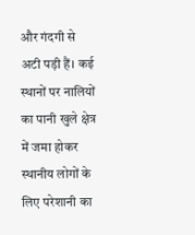और गंदगी से अटी पड़ी हैं। कई स्थानों पर नालियों का पानी खुले क्षेत्र में जमा होकर स्थानीय लोगों के लिए परेशानी का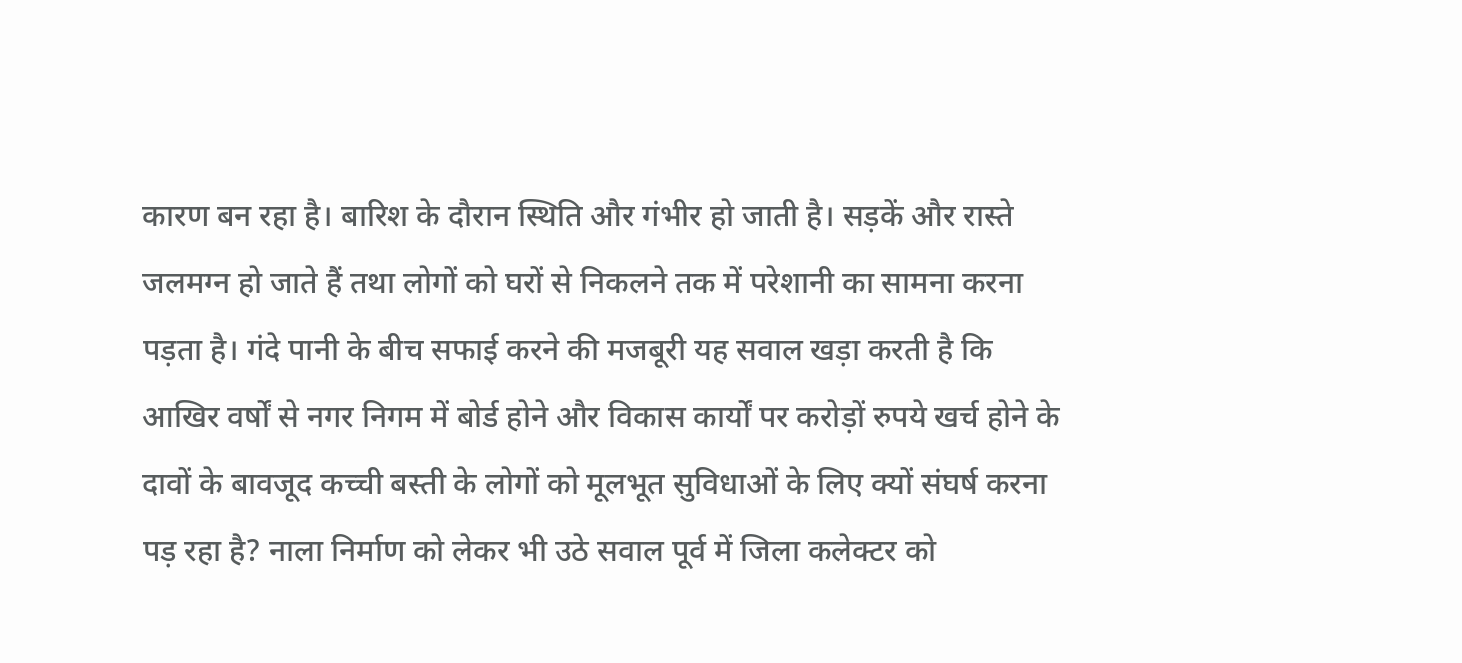कारण बन रहा है। बारिश के दौरान स्थिति और गंभीर हो जाती है। सड़कें और रास्ते जलमग्न हो जाते हैं तथा लोगों को घरों से निकलने तक में परेशानी का सामना करना पड़ता है। गंदे पानी के बीच सफाई करने की मजबूरी यह सवाल खड़ा करती है कि आखिर वर्षों से नगर निगम में बोर्ड होने और विकास कार्यों पर करोड़ों रुपये खर्च होने के दावों के बावजूद कच्ची बस्ती के लोगों को मूलभूत सुविधाओं के लिए क्यों संघर्ष करना पड़ रहा है? नाला निर्माण को लेकर भी उठे सवाल पूर्व में जिला कलेक्टर को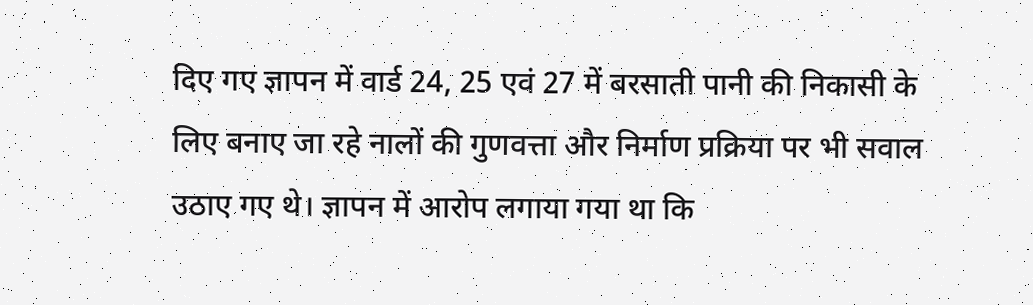दिए गए ज्ञापन में वार्ड 24, 25 एवं 27 में बरसाती पानी की निकासी के लिए बनाए जा रहे नालों की गुणवत्ता और निर्माण प्रक्रिया पर भी सवाल उठाए गए थे। ज्ञापन में आरोप लगाया गया था कि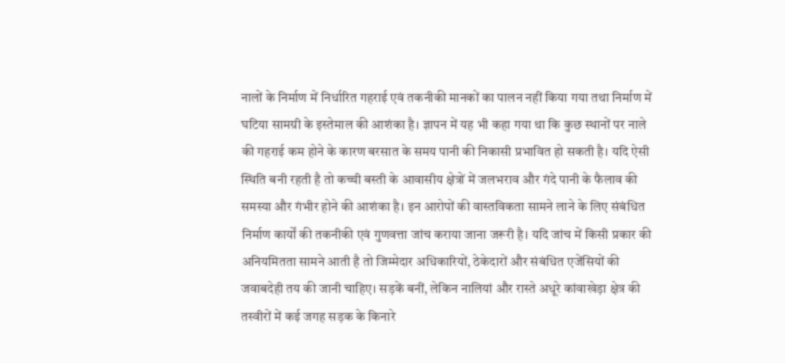नालों के निर्माण में निर्धारित गहराई एवं तकनीकी मानकों का पालन नहीं किया गया तथा निर्माण में घटिया सामग्री के इस्तेमाल की आशंका है। ज्ञापन में यह भी कहा गया था कि कुछ स्थानों पर नाले की गहराई कम होने के कारण बरसात के समय पानी की निकासी प्रभावित हो सकती है। यदि ऐसी स्थिति बनी रहती है तो कच्ची बस्ती के आवासीय क्षेत्रों में जलभराव और गंदे पानी के फैलाव की समस्या और गंभीर होने की आशंका है। इन आरोपों की वास्तविकता सामने लाने के लिए संबंधित निर्माण कार्यों की तकनीकी एवं गुणवत्ता जांच कराया जाना जरूरी है। यदि जांच में किसी प्रकार की अनियमितता सामने आती है तो जिम्मेदार अधिकारियों, ठेकेदारों और संबंधित एजेंसियों की जवाबदेही तय की जानी चाहिए। सड़कें बनीं, लेकिन नालियां और रास्ते अधूरे कांवाखेड़ा क्षेत्र की तस्वीरों में कई जगह सड़क के किनारे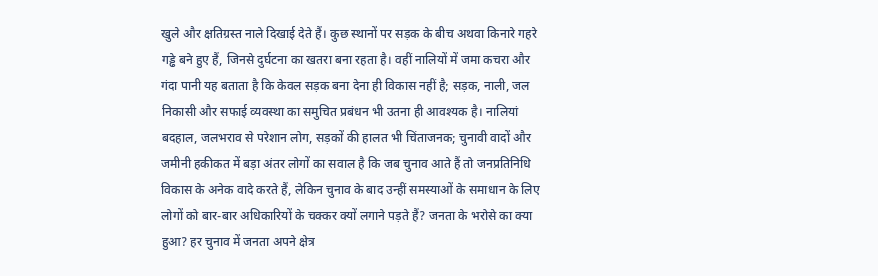खुले और क्षतिग्रस्त नाले दिखाई देते हैं। कुछ स्थानों पर सड़क के बीच अथवा किनारे गहरे गड्ढे बने हुए हैं, जिनसे दुर्घटना का खतरा बना रहता है। वहीं नालियों में जमा कचरा और गंदा पानी यह बताता है कि केवल सड़क बना देना ही विकास नहीं है; सड़क, नाली, जल निकासी और सफाई व्यवस्था का समुचित प्रबंधन भी उतना ही आवश्यक है। नालियां बदहाल, जलभराव से परेशान लोग, सड़कों की हालत भी चिंताजनक; चुनावी वादों और जमीनी हकीकत में बड़ा अंतर लोगों का सवाल है कि जब चुनाव आते हैं तो जनप्रतिनिधि विकास के अनेक वादे करते हैं, लेकिन चुनाव के बाद उन्हीं समस्याओं के समाधान के लिए लोगों को बार-बार अधिकारियों के चक्कर क्यों लगाने पड़ते हैं? जनता के भरोसे का क्या हुआ? हर चुनाव में जनता अपने क्षेत्र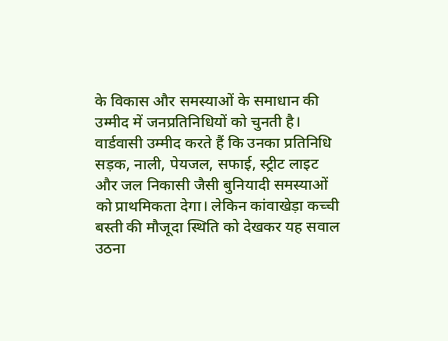के विकास और समस्याओं के समाधान की उम्मीद में जनप्रतिनिधियों को चुनती है। वार्डवासी उम्मीद करते हैं कि उनका प्रतिनिधि सड़क, नाली, पेयजल, सफाई, स्ट्रीट लाइट और जल निकासी जैसी बुनियादी समस्याओं को प्राथमिकता देगा। लेकिन कांवाखेड़ा कच्ची बस्ती की मौजूदा स्थिति को देखकर यह सवाल उठना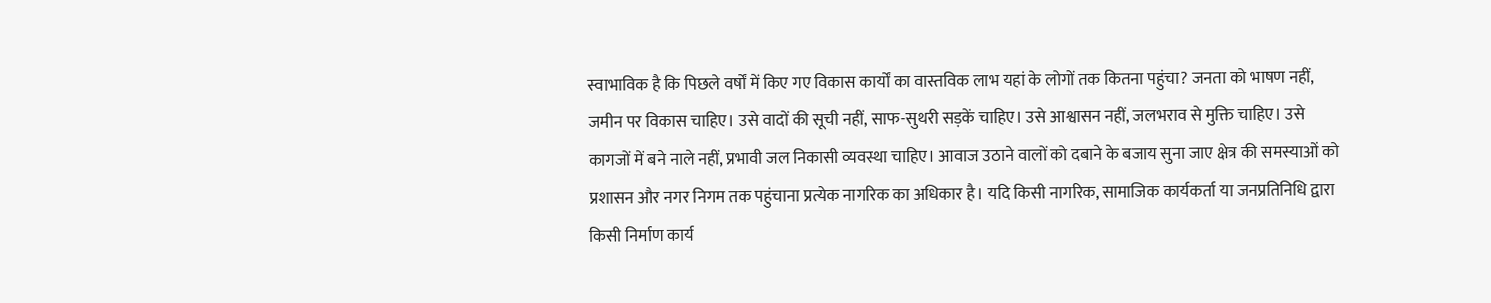स्वाभाविक है कि पिछले वर्षों में किए गए विकास कार्यों का वास्तविक लाभ यहां के लोगों तक कितना पहुंचा? जनता को भाषण नहीं, जमीन पर विकास चाहिए। उसे वादों की सूची नहीं, साफ-सुथरी सड़कें चाहिए। उसे आश्वासन नहीं, जलभराव से मुक्ति चाहिए। उसे कागजों में बने नाले नहीं, प्रभावी जल निकासी व्यवस्था चाहिए। आवाज उठाने वालों को दबाने के बजाय सुना जाए क्षेत्र की समस्याओं को प्रशासन और नगर निगम तक पहुंचाना प्रत्येक नागरिक का अधिकार है। यदि किसी नागरिक, सामाजिक कार्यकर्ता या जनप्रतिनिधि द्वारा किसी निर्माण कार्य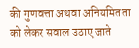की गुणवत्ता अथवा अनियमितता को लेकर सवाल उठाए जाते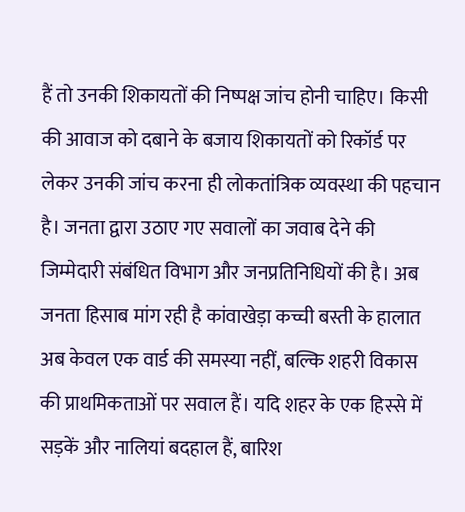हैं तो उनकी शिकायतों की निष्पक्ष जांच होनी चाहिए। किसी की आवाज को दबाने के बजाय शिकायतों को रिकॉर्ड पर लेकर उनकी जांच करना ही लोकतांत्रिक व्यवस्था की पहचान है। जनता द्वारा उठाए गए सवालों का जवाब देने की जिम्मेदारी संबंधित विभाग और जनप्रतिनिधियों की है। अब जनता हिसाब मांग रही है कांवाखेड़ा कच्ची बस्ती के हालात अब केवल एक वार्ड की समस्या नहीं, बल्कि शहरी विकास की प्राथमिकताओं पर सवाल हैं। यदि शहर के एक हिस्से में सड़कें और नालियां बदहाल हैं, बारिश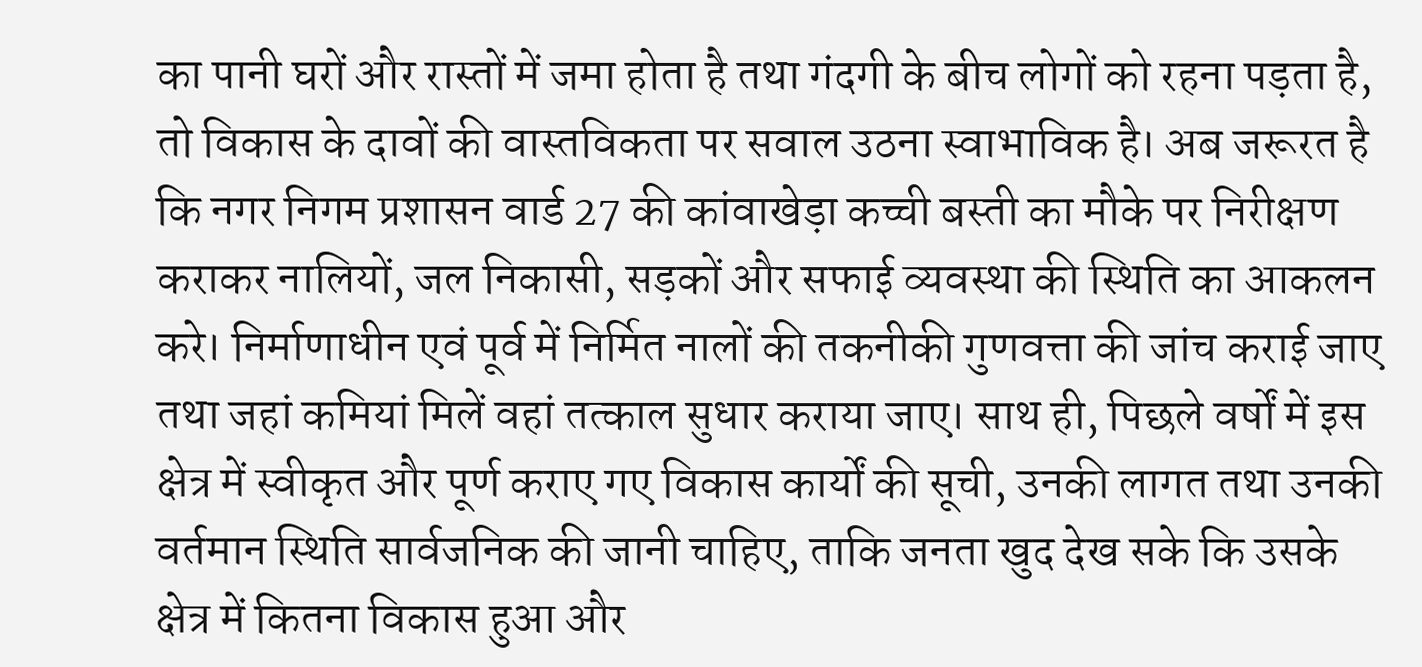का पानी घरों और रास्तों में जमा होता है तथा गंदगी के बीच लोगों को रहना पड़ता है, तो विकास के दावों की वास्तविकता पर सवाल उठना स्वाभाविक है। अब जरूरत है कि नगर निगम प्रशासन वार्ड 27 की कांवाखेड़ा कच्ची बस्ती का मौके पर निरीक्षण कराकर नालियों, जल निकासी, सड़कों और सफाई व्यवस्था की स्थिति का आकलन करे। निर्माणाधीन एवं पूर्व में निर्मित नालों की तकनीकी गुणवत्ता की जांच कराई जाए तथा जहां कमियां मिलें वहां तत्काल सुधार कराया जाए। साथ ही, पिछले वर्षों में इस क्षेत्र में स्वीकृत और पूर्ण कराए गए विकास कार्यों की सूची, उनकी लागत तथा उनकी वर्तमान स्थिति सार्वजनिक की जानी चाहिए, ताकि जनता खुद देख सके कि उसके क्षेत्र में कितना विकास हुआ और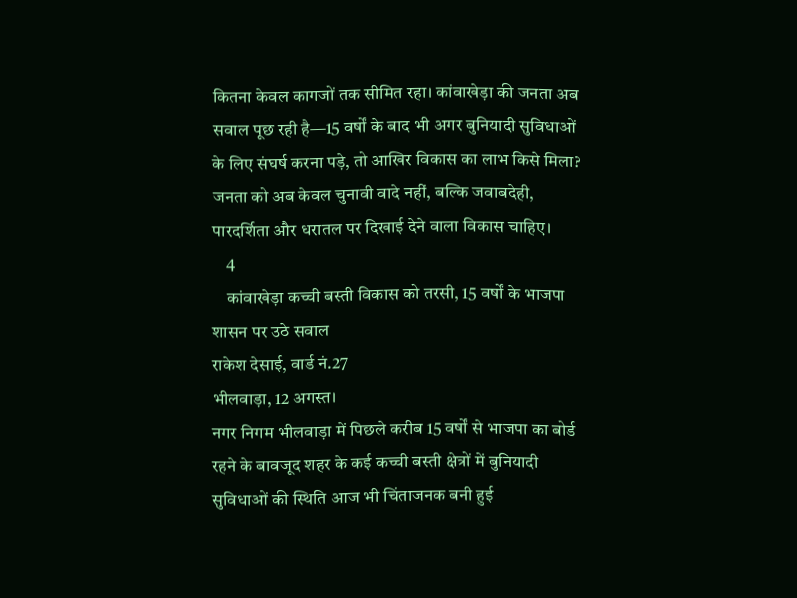कितना केवल कागजों तक सीमित रहा। कांवाखेड़ा की जनता अब सवाल पूछ रही है—15 वर्षों के बाद भी अगर बुनियादी सुविधाओं के लिए संघर्ष करना पड़े, तो आखिर विकास का लाभ किसे मिला? जनता को अब केवल चुनावी वादे नहीं, बल्कि जवाबदेही, पारदर्शिता और धरातल पर दिखाई देने वाला विकास चाहिए।
    4
    कांवाखेड़ा कच्ची बस्ती विकास को तरसी, 15 वर्षों के भाजपा शासन पर उठे सवाल
राकेश देसाई, वार्ड नं.27
भीलवाड़ा, 12 अगस्त।
नगर निगम भीलवाड़ा में पिछले करीब 15 वर्षों से भाजपा का बोर्ड रहने के बावजूद शहर के कई कच्ची बस्ती क्षेत्रों में बुनियादी सुविधाओं की स्थिति आज भी चिंताजनक बनी हुई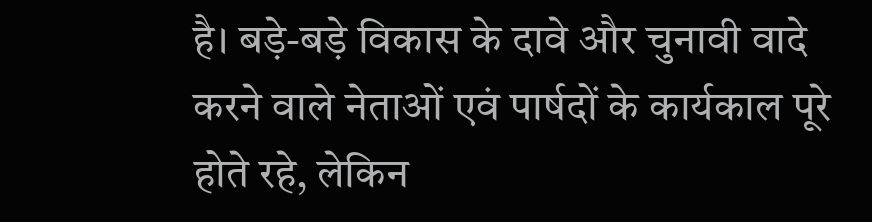है। बड़े-बड़े विकास के दावे और चुनावी वादे करने वाले नेताओं एवं पार्षदों के कार्यकाल पूरे होते रहे, लेकिन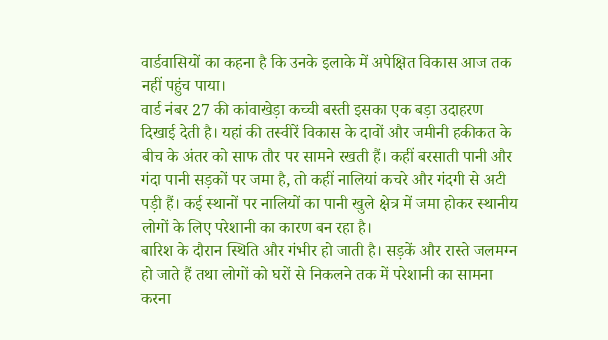वार्डवासियों का कहना है कि उनके इलाके में अपेक्षित विकास आज तक नहीं पहुंच पाया।
वार्ड नंबर 27 की कांवाखेड़ा कच्ची बस्ती इसका एक बड़ा उदाहरण दिखाई देती है। यहां की तस्वीरें विकास के दावों और जमीनी हकीकत के बीच के अंतर को साफ तौर पर सामने रखती हैं। कहीं बरसाती पानी और गंदा पानी सड़कों पर जमा है, तो कहीं नालियां कचरे और गंदगी से अटी पड़ी हैं। कई स्थानों पर नालियों का पानी खुले क्षेत्र में जमा होकर स्थानीय लोगों के लिए परेशानी का कारण बन रहा है।
बारिश के दौरान स्थिति और गंभीर हो जाती है। सड़कें और रास्ते जलमग्न हो जाते हैं तथा लोगों को घरों से निकलने तक में परेशानी का सामना करना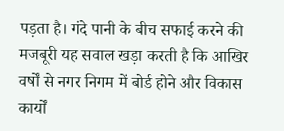पड़ता है। गंदे पानी के बीच सफाई करने की मजबूरी यह सवाल खड़ा करती है कि आखिर वर्षों से नगर निगम में बोर्ड होने और विकास कार्यों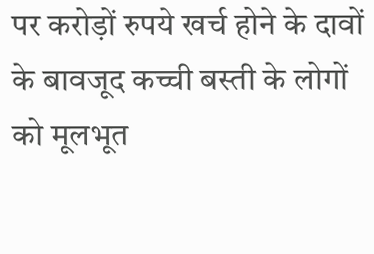पर करोड़ों रुपये खर्च होने के दावों के बावजूद कच्ची बस्ती के लोगों को मूलभूत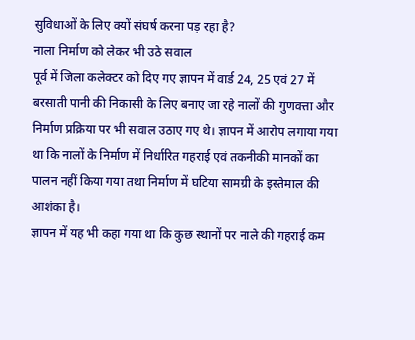सुविधाओं के लिए क्यों संघर्ष करना पड़ रहा है?
नाला निर्माण को लेकर भी उठे सवाल
पूर्व में जिला कलेक्टर को दिए गए ज्ञापन में वार्ड 24, 25 एवं 27 में बरसाती पानी की निकासी के लिए बनाए जा रहे नालों की गुणवत्ता और निर्माण प्रक्रिया पर भी सवाल उठाए गए थे। ज्ञापन में आरोप लगाया गया था कि नालों के निर्माण में निर्धारित गहराई एवं तकनीकी मानकों का पालन नहीं किया गया तथा निर्माण में घटिया सामग्री के इस्तेमाल की आशंका है।
ज्ञापन में यह भी कहा गया था कि कुछ स्थानों पर नाले की गहराई कम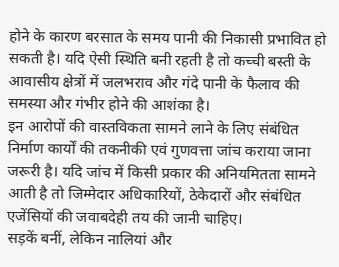होने के कारण बरसात के समय पानी की निकासी प्रभावित हो सकती है। यदि ऐसी स्थिति बनी रहती है तो कच्ची बस्ती के आवासीय क्षेत्रों में जलभराव और गंदे पानी के फैलाव की समस्या और गंभीर होने की आशंका है।
इन आरोपों की वास्तविकता सामने लाने के लिए संबंधित निर्माण कार्यों की तकनीकी एवं गुणवत्ता जांच कराया जाना जरूरी है। यदि जांच में किसी प्रकार की अनियमितता सामने आती है तो जिम्मेदार अधिकारियों, ठेकेदारों और संबंधित एजेंसियों की जवाबदेही तय की जानी चाहिए।
सड़कें बनीं, लेकिन नालियां और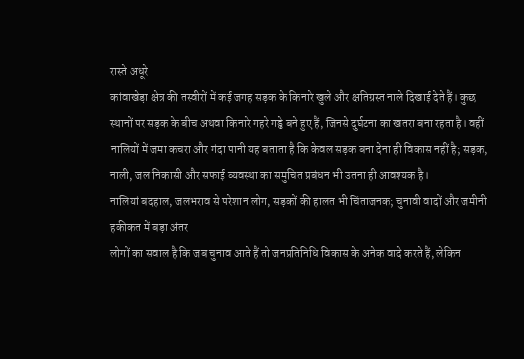रास्ते अधूरे
कांवाखेड़ा क्षेत्र की तस्वीरों में कई जगह सड़क के किनारे खुले और क्षतिग्रस्त नाले दिखाई देते हैं। कुछ स्थानों पर सड़क के बीच अथवा किनारे गहरे गड्ढे बने हुए हैं, जिनसे दुर्घटना का खतरा बना रहता है। वहीं नालियों में जमा कचरा और गंदा पानी यह बताता है कि केवल सड़क बना देना ही विकास नहीं है; सड़क, नाली, जल निकासी और सफाई व्यवस्था का समुचित प्रबंधन भी उतना ही आवश्यक है।
नालियां बदहाल, जलभराव से परेशान लोग, सड़कों की हालत भी चिंताजनक; चुनावी वादों और जमीनी हकीकत में बड़ा अंतर
लोगों का सवाल है कि जब चुनाव आते हैं तो जनप्रतिनिधि विकास के अनेक वादे करते हैं, लेकिन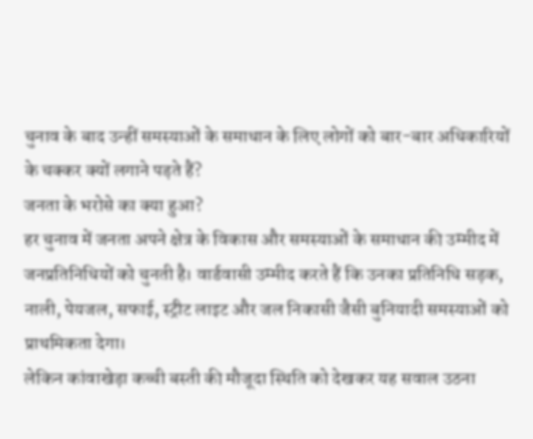चुनाव के बाद उन्हीं समस्याओं के समाधान के लिए लोगों को बार-बार अधिकारियों के चक्कर क्यों लगाने पड़ते हैं?
जनता के भरोसे का क्या हुआ?
हर चुनाव में जनता अपने क्षेत्र के विकास और समस्याओं के समाधान की उम्मीद में जनप्रतिनिधियों को चुनती है। वार्डवासी उम्मीद करते हैं कि उनका प्रतिनिधि सड़क, नाली, पेयजल, सफाई, स्ट्रीट लाइट और जल निकासी जैसी बुनियादी समस्याओं को प्राथमिकता देगा।
लेकिन कांवाखेड़ा कच्ची बस्ती की मौजूदा स्थिति को देखकर यह सवाल उठना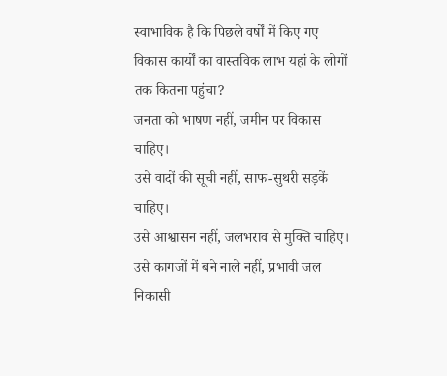स्वाभाविक है कि पिछले वर्षों में किए गए विकास कार्यों का वास्तविक लाभ यहां के लोगों तक कितना पहुंचा?
जनता को भाषण नहीं, जमीन पर विकास चाहिए।
उसे वादों की सूची नहीं, साफ-सुथरी सड़कें चाहिए।
उसे आश्वासन नहीं, जलभराव से मुक्ति चाहिए।
उसे कागजों में बने नाले नहीं, प्रभावी जल निकासी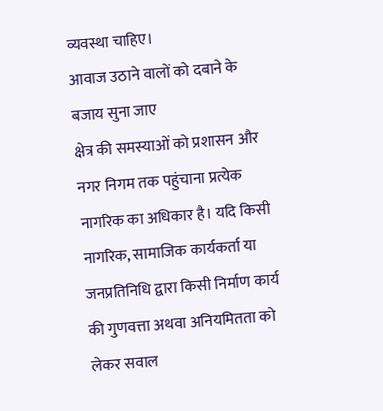व्यवस्था चाहिए।
आवाज उठाने वालों को दबाने के बजाय सुना जाए
क्षेत्र की समस्याओं को प्रशासन और नगर निगम तक पहुंचाना प्रत्येक नागरिक का अधिकार है। यदि किसी नागरिक, सामाजिक कार्यकर्ता या जनप्रतिनिधि द्वारा किसी निर्माण कार्य की गुणवत्ता अथवा अनियमितता को लेकर सवाल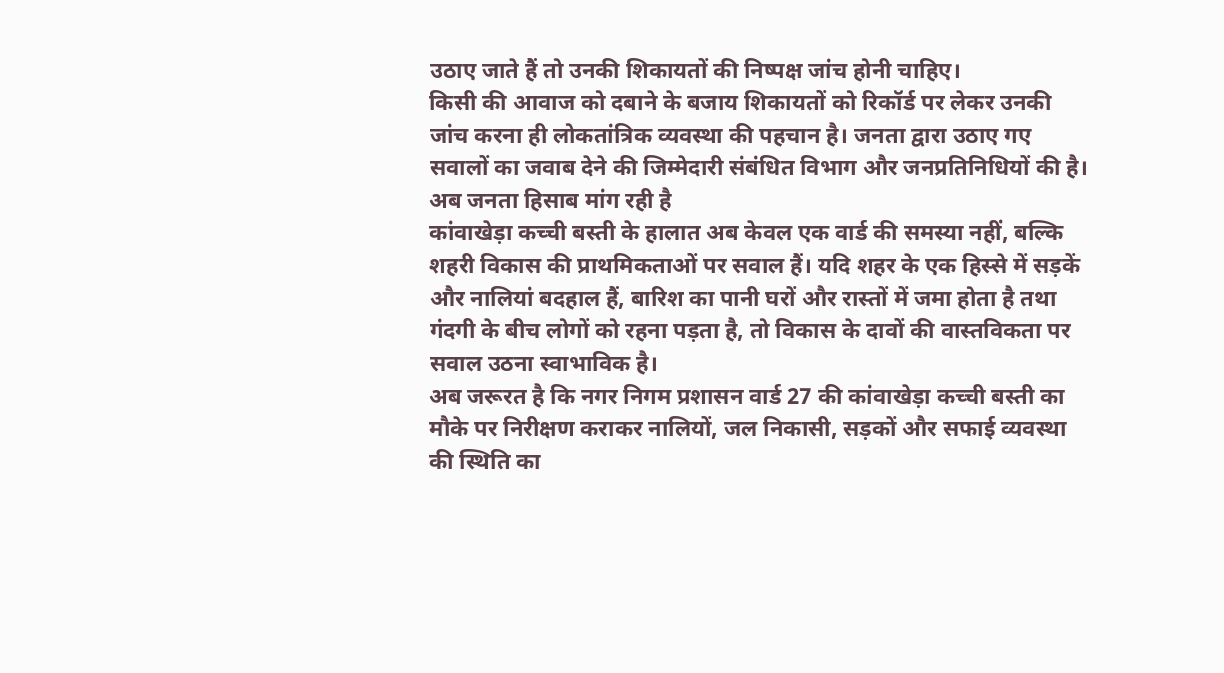उठाए जाते हैं तो उनकी शिकायतों की निष्पक्ष जांच होनी चाहिए।
किसी की आवाज को दबाने के बजाय शिकायतों को रिकॉर्ड पर लेकर उनकी जांच करना ही लोकतांत्रिक व्यवस्था की पहचान है। जनता द्वारा उठाए गए सवालों का जवाब देने की जिम्मेदारी संबंधित विभाग और जनप्रतिनिधियों की है।
अब जनता हिसाब मांग रही है
कांवाखेड़ा कच्ची बस्ती के हालात अब केवल एक वार्ड की समस्या नहीं, बल्कि शहरी विकास की प्राथमिकताओं पर सवाल हैं। यदि शहर के एक हिस्से में सड़कें और नालियां बदहाल हैं, बारिश का पानी घरों और रास्तों में जमा होता है तथा गंदगी के बीच लोगों को रहना पड़ता है, तो विकास के दावों की वास्तविकता पर सवाल उठना स्वाभाविक है।
अब जरूरत है कि नगर निगम प्रशासन वार्ड 27 की कांवाखेड़ा कच्ची बस्ती का मौके पर निरीक्षण कराकर नालियों, जल निकासी, सड़कों और सफाई व्यवस्था की स्थिति का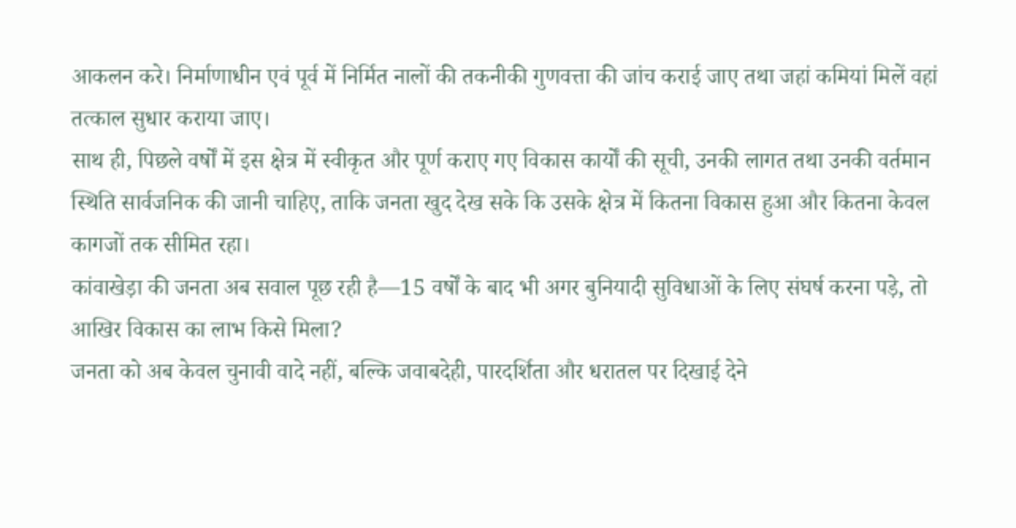आकलन करे। निर्माणाधीन एवं पूर्व में निर्मित नालों की तकनीकी गुणवत्ता की जांच कराई जाए तथा जहां कमियां मिलें वहां तत्काल सुधार कराया जाए।
साथ ही, पिछले वर्षों में इस क्षेत्र में स्वीकृत और पूर्ण कराए गए विकास कार्यों की सूची, उनकी लागत तथा उनकी वर्तमान स्थिति सार्वजनिक की जानी चाहिए, ताकि जनता खुद देख सके कि उसके क्षेत्र में कितना विकास हुआ और कितना केवल कागजों तक सीमित रहा।
कांवाखेड़ा की जनता अब सवाल पूछ रही है—15 वर्षों के बाद भी अगर बुनियादी सुविधाओं के लिए संघर्ष करना पड़े, तो आखिर विकास का लाभ किसे मिला?
जनता को अब केवल चुनावी वादे नहीं, बल्कि जवाबदेही, पारदर्शिता और धरातल पर दिखाई देने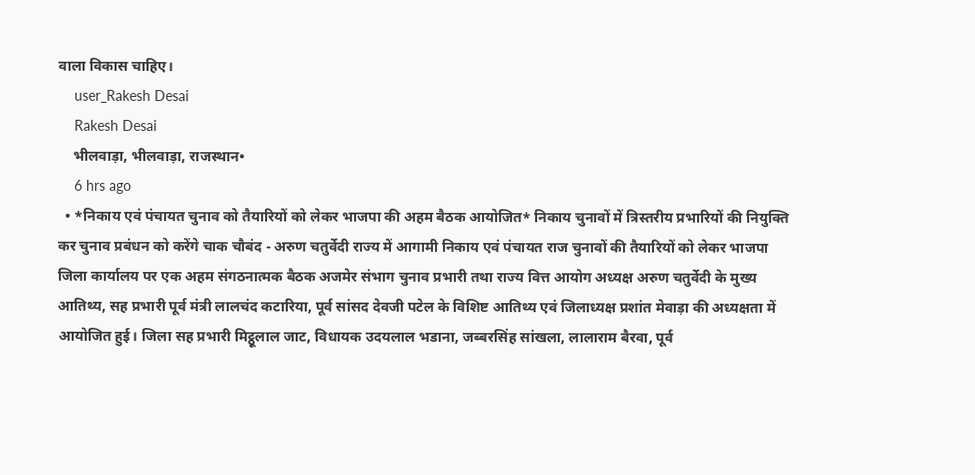वाला विकास चाहिए।
    user_Rakesh Desai
    Rakesh Desai
    भीलवाड़ा, भीलवाड़ा, राजस्थान•
    6 hrs ago
  • *निकाय एवं पंचायत चुनाव को तैयारियों को लेकर भाजपा की अहम बैठक आयोजित* निकाय चुनावों में त्रिस्तरीय प्रभारियों की नियुक्ति कर चुनाव प्रबंधन को करेंगे चाक चौबंद - अरुण चतुर्वेदी राज्य में आगामी निकाय एवं पंचायत राज चुनावों की तैयारियों को लेकर भाजपा जिला कार्यालय पर एक अहम संगठनात्मक बैठक अजमेर संभाग चुनाव प्रभारी तथा राज्य वित्त आयोग अध्यक्ष अरुण चतुर्वेदी के मुख्य आतिथ्य, सह प्रभारी पूर्व मंत्री लालचंद कटारिया, पूर्व सांसद देवजी पटेल के विशिष्ट आतिथ्य एवं जिलाध्यक्ष प्रशांत मेवाड़ा की अध्यक्षता में आयोजित हुई। जिला सह प्रभारी मिट्ठूलाल जाट, विधायक उदयलाल भडाना, जब्बरसिंह सांखला, लालाराम बैरवा, पूर्व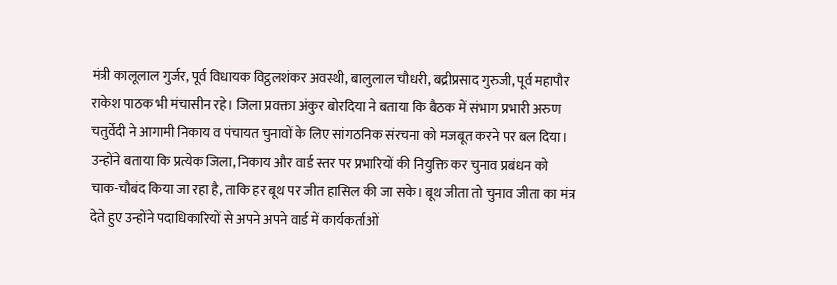मंत्री कालूलाल गुर्जर, पूर्व विधायक विट्ठलशंकर अवस्थी, बालुलाल चौधरी, बद्रीप्रसाद गुरुजी, पूर्व महापौर राकेश पाठक भी मंचासीन रहे। जिला प्रवक्ता अंकुर बोरदिया ने बताया कि बैठक में संभाग प्रभारी अरुण चतुर्वेदी ने आगामी निकाय व पंचायत चुनावों के लिए सांगठनिक संरचना को मजबूत करने पर बल दिया। उन्होंने बताया कि प्रत्येक जिला, निकाय और वार्ड स्तर पर प्रभारियों की नियुक्ति कर चुनाव प्रबंधन को चाक-चौबंद किया जा रहा है, ताकि हर बूथ पर जीत हासिल की जा सके। बूथ जीता तो चुनाव जीता का मंत्र देते हुए उन्होंने पदाधिकारियों से अपने अपने वार्ड में कार्यकर्ताओं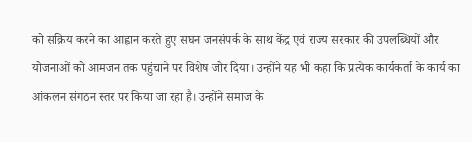को सक्रिय करने का आह्वान करते हुए सघन जनसंपर्क के साथ केंद्र एवं राज्य सरकार की उपलब्धियों और योजनाओं को आमजन तक पहुंचाने पर विशेष जोर दिया। उन्होंने यह भी कहा कि प्रत्येक कार्यकर्ता के कार्य का आंकलन संगठन स्तर पर किया जा रहा है। उन्होंने समाज के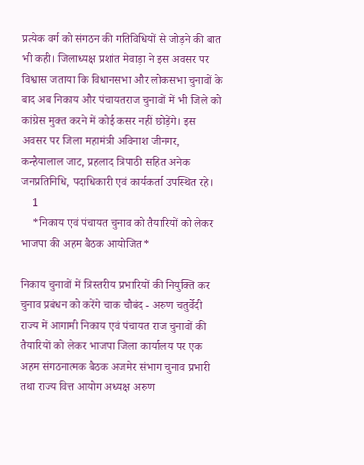प्रत्येक वर्ग को संगठन की गतिविधियों से जोड़ने की बात भी कही। जिलाध्यक्ष प्रशांत मेवाड़ा ने इस अवसर पर विश्वास जताया कि विधानसभा और लोकसभा चुनावों के बाद अब निकाय और पंचायतराज चुनावों में भी जिले को कांग्रेस मुक्त करने में कोई कसर नहीं छोड़ेंगे। इस अवसर पर जिला महामंत्री अविनाश जीनगर, कन्हैयालाल जाट, प्रहलाद त्रिपाठी सहित अनेक जनप्रतिनिधि, पदाधिकारी एवं कार्यकर्ता उपस्थित रहे।
    1
    *निकाय एवं पंचायत चुनाव को तैयारियों को लेकर भाजपा की अहम बैठक आयोजित*

निकाय चुनावों में त्रिस्तरीय प्रभारियों की नियुक्ति कर चुनाव प्रबंधन को करेंगे चाक चौबंद - अरुण चतुर्वेदी
राज्य में आगामी निकाय एवं पंचायत राज चुनावों की तैयारियों को लेकर भाजपा जिला कार्यालय पर एक अहम संगठनात्मक बैठक अजमेर संभाग चुनाव प्रभारी तथा राज्य वित्त आयोग अध्यक्ष अरुण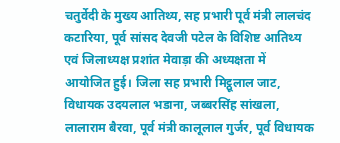चतुर्वेदी के मुख्य आतिथ्य, सह प्रभारी पूर्व मंत्री लालचंद कटारिया, पूर्व सांसद देवजी पटेल के विशिष्ट आतिथ्य एवं जिलाध्यक्ष प्रशांत मेवाड़ा की अध्यक्षता में आयोजित हुई। जिला सह प्रभारी मिट्ठूलाल जाट, विधायक उदयलाल भडाना, जब्बरसिंह सांखला, लालाराम बैरवा, पूर्व मंत्री कालूलाल गुर्जर, पूर्व विधायक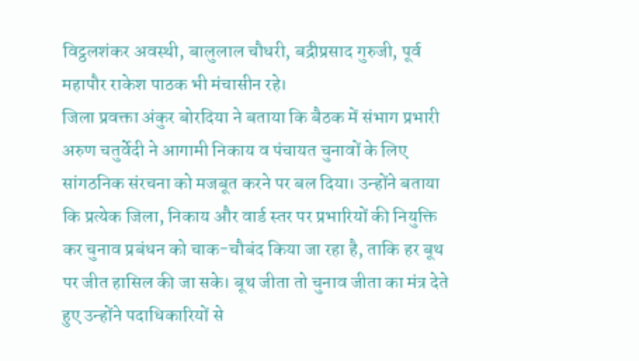विट्ठलशंकर अवस्थी, बालुलाल चौधरी, बद्रीप्रसाद गुरुजी, पूर्व महापौर राकेश पाठक भी मंचासीन रहे।
जिला प्रवक्ता अंकुर बोरदिया ने बताया कि बैठक में संभाग प्रभारी अरुण चतुर्वेदी ने आगामी निकाय व पंचायत चुनावों के लिए सांगठनिक संरचना को मजबूत करने पर बल दिया। उन्होंने बताया कि प्रत्येक जिला, निकाय और वार्ड स्तर पर प्रभारियों की नियुक्ति कर चुनाव प्रबंधन को चाक-चौबंद किया जा रहा है, ताकि हर बूथ पर जीत हासिल की जा सके। बूथ जीता तो चुनाव जीता का मंत्र देते हुए उन्होंने पदाधिकारियों से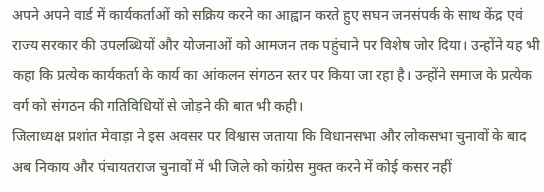अपने अपने वार्ड में कार्यकर्ताओं को सक्रिय करने का आह्वान करते हुए सघन जनसंपर्क के साथ केंद्र एवं राज्य सरकार की उपलब्धियों और योजनाओं को आमजन तक पहुंचाने पर विशेष जोर दिया। उन्होंने यह भी कहा कि प्रत्येक कार्यकर्ता के कार्य का आंकलन संगठन स्तर पर किया जा रहा है। उन्होंने समाज के प्रत्येक वर्ग को संगठन की गतिविधियों से जोड़ने की बात भी कही।
जिलाध्यक्ष प्रशांत मेवाड़ा ने इस अवसर पर विश्वास जताया कि विधानसभा और लोकसभा चुनावों के बाद अब निकाय और पंचायतराज चुनावों में भी जिले को कांग्रेस मुक्त करने में कोई कसर नहीं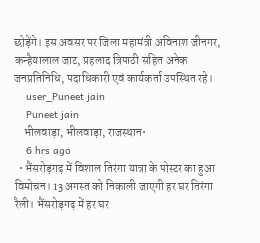छोड़ेंगे। इस अवसर पर जिला महामंत्री अविनाश जीनगर, कन्हैयालाल जाट, प्रहलाद त्रिपाठी सहित अनेक जनप्रतिनिधि, पदाधिकारी एवं कार्यकर्ता उपस्थित रहे।
    user_Puneet jain
    Puneet jain
    भीलवाड़ा, भीलवाड़ा, राजस्थान•
    6 hrs ago
  • भैंसरोड़गढ़ में विशाल तिरंगा यात्रा के पोस्टर का हुआ विमोचन। 13 अगस्त को निकाली जाएगी हर घर तिरंगा रैली। भैंसरोड़गढ़ में हर घर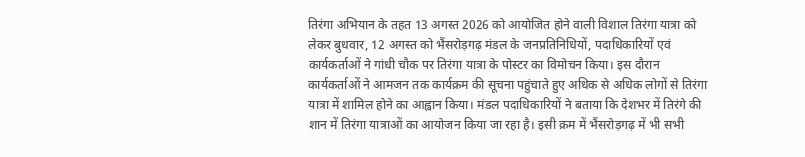तिरंगा अभियान के तहत 13 अगस्त 2026 को आयोजित होने वाली विशाल तिरंगा यात्रा को लेकर बुधवार, 12 अगस्त को भैंसरोड़गढ़ मंडल के जनप्रतिनिधियों, पदाधिकारियों एवं कार्यकर्ताओं ने गांधी चौक पर तिरंगा यात्रा के पोस्टर का विमोचन किया। इस दौरान कार्यकर्ताओं ने आमजन तक कार्यक्रम की सूचना पहुंचाते हुए अधिक से अधिक लोगों से तिरंगा यात्रा में शामिल होने का आह्वान किया। मंडल पदाधिकारियों ने बताया कि देशभर में तिरंगे की शान में तिरंगा यात्राओं का आयोजन किया जा रहा है। इसी क्रम में भैंसरोड़गढ़ में भी सभी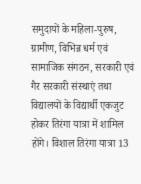समुदायों के महिला-पुरुष, ग्रामीण, विभिन्न धर्म एवं सामाजिक संगठन, सरकारी एवं गैर सरकारी संस्थाएं तथा विद्यालयों के विद्यार्थी एकजुट होकर तिरंगा यात्रा में शामिल होंगे। विशाल तिरंगा यात्रा 13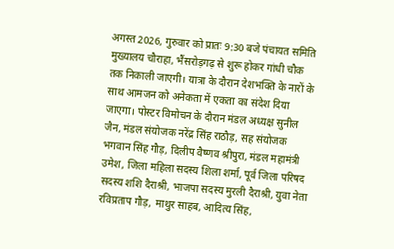अगस्त 2026, गुरुवार को प्रातः 9:30 बजे पंचायत समिति मुख्यालय चौराहा, भैंसरोड़गढ़ से शुरू होकर गांधी चौक तक निकाली जाएगी। यात्रा के दौरान देशभक्ति के नारों के साथ आमजन को अनेकता में एकता का संदेश दिया जाएगा। पोस्टर विमोचन के दौरान मंडल अध्यक्ष सुनील जैन, मंडल संयोजक नरेंद्र सिंह राठौड़, सह संयोजक भगवान सिंह गौड़, दिलीप वैष्णव श्रीपुरा, मंडल महामंत्री उमेश, जिला महिला सदस्य शिला शर्मा, पूर्व जिला परिषद सदस्य शशि दैराश्री, भाजपा सदस्य मुरली दैराश्री, युवा नेता रविप्रताप गौड़, माथुर साहब, आदित्य सिंह,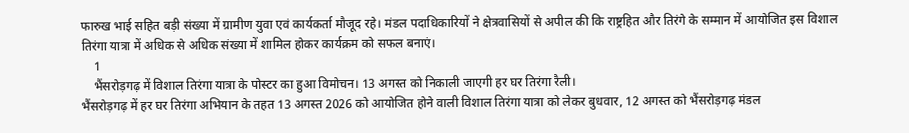फारुख भाई सहित बड़ी संख्या में ग्रामीण युवा एवं कार्यकर्ता मौजूद रहे। मंडल पदाधिकारियों ने क्षेत्रवासियों से अपील की कि राष्ट्रहित और तिरंगे के सम्मान में आयोजित इस विशाल तिरंगा यात्रा में अधिक से अधिक संख्या में शामिल होकर कार्यक्रम को सफल बनाएं।
    1
    भैंसरोड़गढ़ में विशाल तिरंगा यात्रा के पोस्टर का हुआ विमोचन। 13 अगस्त को निकाली जाएगी हर घर तिरंगा रैली।
भैंसरोड़गढ़ में हर घर तिरंगा अभियान के तहत 13 अगस्त 2026 को आयोजित होने वाली विशाल तिरंगा यात्रा को लेकर बुधवार, 12 अगस्त को भैंसरोड़गढ़ मंडल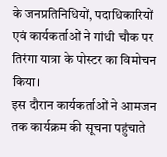के जनप्रतिनिधियों, पदाधिकारियों एवं कार्यकर्ताओं ने गांधी चौक पर तिरंगा यात्रा के पोस्टर का विमोचन किया।
इस दौरान कार्यकर्ताओं ने आमजन तक कार्यक्रम की सूचना पहुंचाते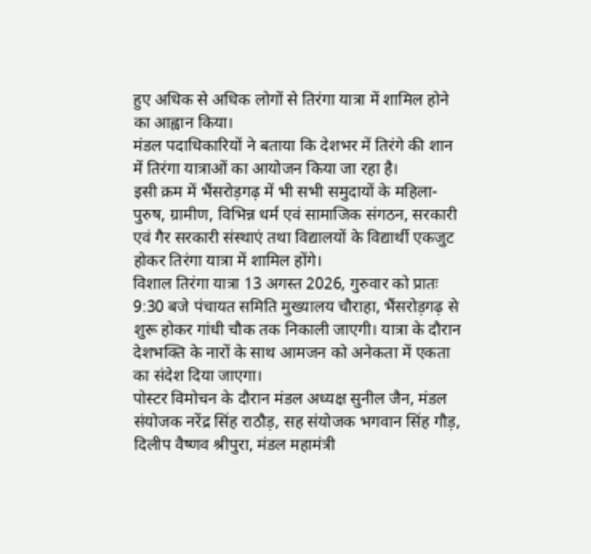हुए अधिक से अधिक लोगों से तिरंगा यात्रा में शामिल होने का आह्वान किया।
मंडल पदाधिकारियों ने बताया कि देशभर में तिरंगे की शान में तिरंगा यात्राओं का आयोजन किया जा रहा है।
इसी क्रम में भैंसरोड़गढ़ में भी सभी समुदायों के महिला-पुरुष, ग्रामीण, विभिन्न धर्म एवं सामाजिक संगठन, सरकारी एवं गैर सरकारी संस्थाएं तथा विद्यालयों के विद्यार्थी एकजुट होकर तिरंगा यात्रा में शामिल होंगे।
विशाल तिरंगा यात्रा 13 अगस्त 2026, गुरुवार को प्रातः 9:30 बजे पंचायत समिति मुख्यालय चौराहा, भैंसरोड़गढ़ से शुरू होकर गांधी चौक तक निकाली जाएगी। यात्रा के दौरान देशभक्ति के नारों के साथ आमजन को अनेकता में एकता का संदेश दिया जाएगा।
पोस्टर विमोचन के दौरान मंडल अध्यक्ष सुनील जैन, मंडल संयोजक नरेंद्र सिंह राठौड़, सह संयोजक भगवान सिंह गौड़, दिलीप वैष्णव श्रीपुरा, मंडल महामंत्री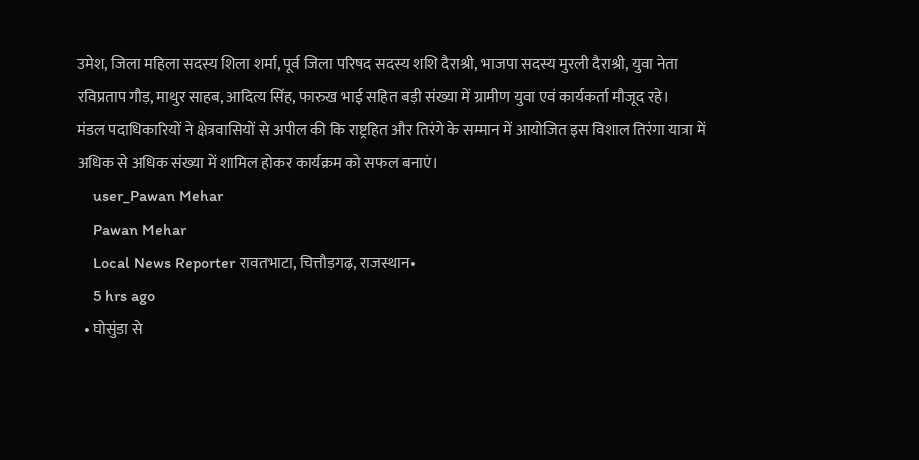उमेश, जिला महिला सदस्य शिला शर्मा, पूर्व जिला परिषद सदस्य शशि दैराश्री, भाजपा सदस्य मुरली दैराश्री, युवा नेता रविप्रताप गौड़, माथुर साहब, आदित्य सिंह, फारुख भाई सहित बड़ी संख्या में ग्रामीण युवा एवं कार्यकर्ता मौजूद रहे।
मंडल पदाधिकारियों ने क्षेत्रवासियों से अपील की कि राष्ट्रहित और तिरंगे के सम्मान में आयोजित इस विशाल तिरंगा यात्रा में अधिक से अधिक संख्या में शामिल होकर कार्यक्रम को सफल बनाएं।
    user_Pawan Mehar
    Pawan Mehar
    Local News Reporter रावतभाटा, चित्तौड़गढ़, राजस्थान•
    5 hrs ago
  • घोसुंडा से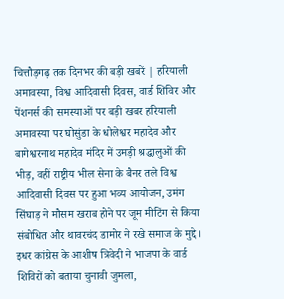चित्तौड़गढ़ तक दिनभर की बड़ी खबरें | हरियाली अमावस्या, विश्व आदिवासी दिवस, वार्ड शिविर और पेंशनर्स की समस्याओं पर बड़ी खबर हरियाली अमावस्या पर घोसुंडा के धोलेश्वर महादेव और बागेश्वरनाथ महादेव मंदिर में उमड़ी श्रद्धालुओं की भीड़, वहीं राष्ट्रीय भील सेना के बैनर तले विश्व आदिवासी दिवस पर हुआ भव्य आयोजन, उमंग सिंघाड़ ने मौसम खराब होने पर जूम मीटिंग से किया संबोधित और थावरचंद डामोर ने रखे समाज के मुद्दे। इधर कांग्रेस के आशीष त्रिवेदी ने भाजपा के वार्ड शिविरों को बताया चुनावी जुमला,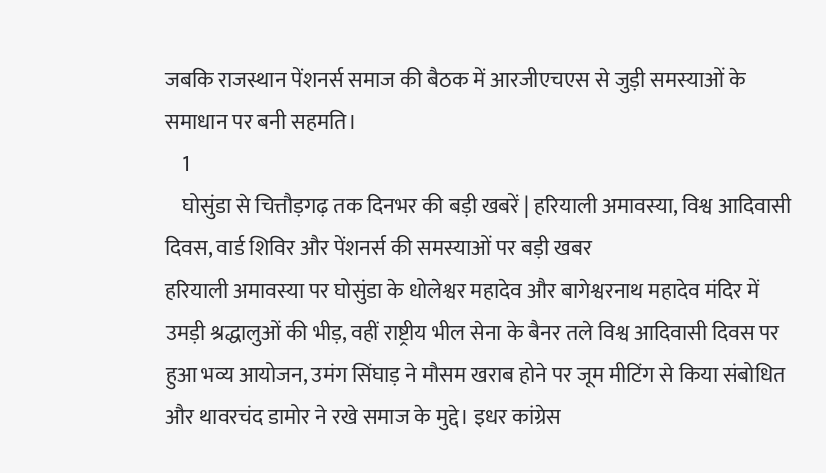जबकि राजस्थान पेंशनर्स समाज की बैठक में आरजीएचएस से जुड़ी समस्याओं के समाधान पर बनी सहमति।
    1
    घोसुंडा से चित्तौड़गढ़ तक दिनभर की बड़ी खबरें | हरियाली अमावस्या, विश्व आदिवासी दिवस, वार्ड शिविर और पेंशनर्स की समस्याओं पर बड़ी खबर
हरियाली अमावस्या पर घोसुंडा के धोलेश्वर महादेव और बागेश्वरनाथ महादेव मंदिर में उमड़ी श्रद्धालुओं की भीड़, वहीं राष्ट्रीय भील सेना के बैनर तले विश्व आदिवासी दिवस पर हुआ भव्य आयोजन, उमंग सिंघाड़ ने मौसम खराब होने पर जूम मीटिंग से किया संबोधित और थावरचंद डामोर ने रखे समाज के मुद्दे। इधर कांग्रेस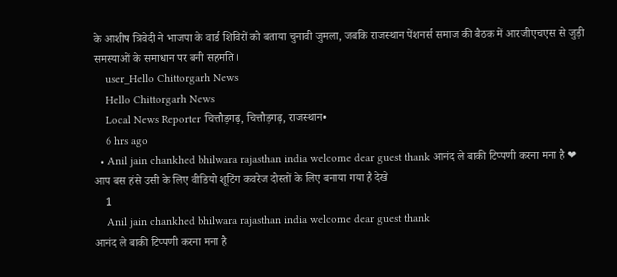के आशीष त्रिवेदी ने भाजपा के वार्ड शिविरों को बताया चुनावी जुमला, जबकि राजस्थान पेंशनर्स समाज की बैठक में आरजीएचएस से जुड़ी समस्याओं के समाधान पर बनी सहमति।
    user_Hello Chittorgarh News
    Hello Chittorgarh News
    Local News Reporter चित्तौड़गढ़, चित्तौड़गढ़, राजस्थान•
    6 hrs ago
  • Anil jain chankhed bhilwara rajasthan india welcome dear guest thank आनंद ले बाकी टिप्पणी करना मना है ❤ आप बस हंसे उसी के लिए वीडियो शूटिंग कवरेज दोस्तों के लिए बनाया गया है देखे
    1
    Anil jain chankhed bhilwara rajasthan india welcome dear guest thank
आनंद ले बाकी टिप्पणी करना मना है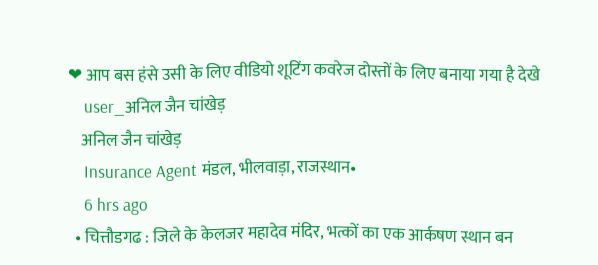❤ आप बस हंसे उसी के लिए वीडियो शूटिंग कवरेज दोस्तों के लिए बनाया गया है देखे
    user_अनिल जैन चांखेड़
    अनिल जैन चांखेड़
    Insurance Agent मंडल, भीलवाड़ा, राजस्थान•
    6 hrs ago
  • चित्तौडगढ : जिले के केलजर महादेव मंदिर, भत्कों का एक आर्कषण स्थान बन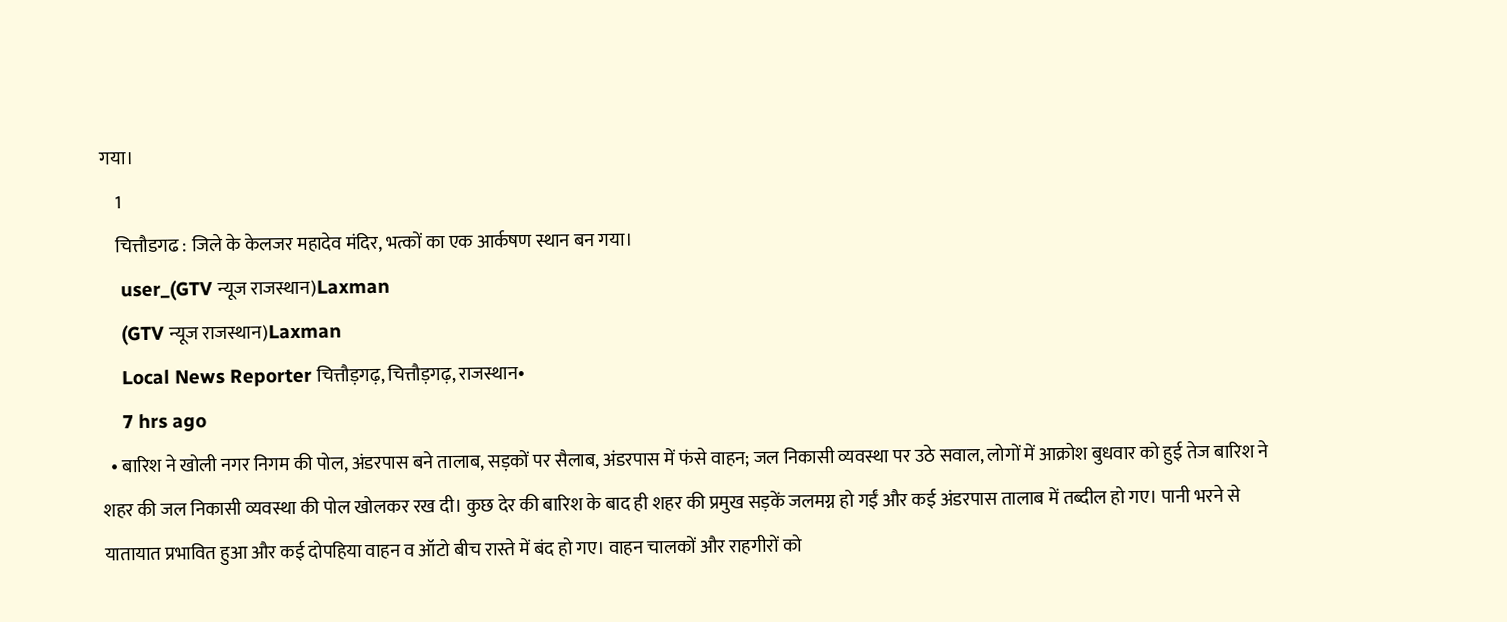गया।
    1
    चित्तौडगढ : जिले के केलजर महादेव मंदिर, भत्कों का एक आर्कषण स्थान बन गया।
    user_(GTV न्यूज राजस्थान)Laxman
    (GTV न्यूज राजस्थान)Laxman
    Local News Reporter चित्तौड़गढ़, चित्तौड़गढ़, राजस्थान•
    7 hrs ago
  • बारिश ने खोली नगर निगम की पोल, अंडरपास बने तालाब, सड़कों पर सैलाब, अंडरपास में फंसे वाहन; जल निकासी व्यवस्था पर उठे सवाल, लोगों में आक्रोश बुधवार को हुई तेज बारिश ने शहर की जल निकासी व्यवस्था की पोल खोलकर रख दी। कुछ देर की बारिश के बाद ही शहर की प्रमुख सड़कें जलमग्न हो गईं और कई अंडरपास तालाब में तब्दील हो गए। पानी भरने से यातायात प्रभावित हुआ और कई दोपहिया वाहन व ऑटो बीच रास्ते में बंद हो गए। वाहन चालकों और राहगीरों को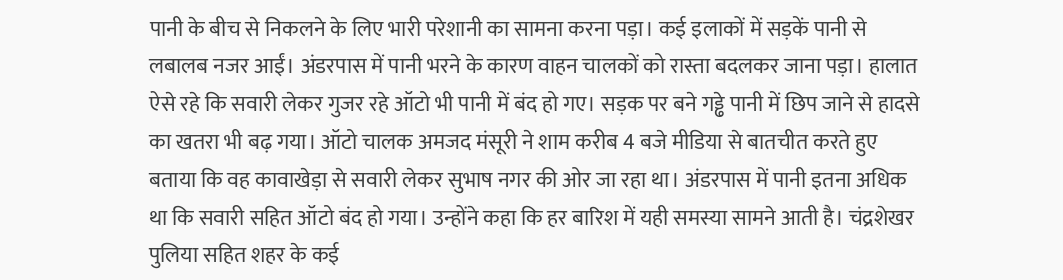पानी के बीच से निकलने के लिए भारी परेशानी का सामना करना पड़ा। कई इलाकों में सड़कें पानी से लबालब नजर आईं। अंडरपास में पानी भरने के कारण वाहन चालकों को रास्ता बदलकर जाना पड़ा। हालात ऐसे रहे कि सवारी लेकर गुजर रहे ऑटो भी पानी में बंद हो गए। सड़क पर बने गड्ढे पानी में छिप जाने से हादसे का खतरा भी बढ़ गया। ऑटो चालक अमजद मंसूरी ने शाम करीब 4 बजे मीडिया से बातचीत करते हुए बताया कि वह कावाखेड़ा से सवारी लेकर सुभाष नगर की ओर जा रहा था। अंडरपास में पानी इतना अधिक था कि सवारी सहित ऑटो बंद हो गया। उन्होंने कहा कि हर बारिश में यही समस्या सामने आती है। चंद्रशेखर पुलिया सहित शहर के कई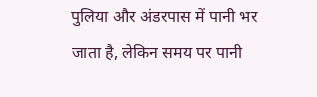पुलिया और अंडरपास में पानी भर जाता है, लेकिन समय पर पानी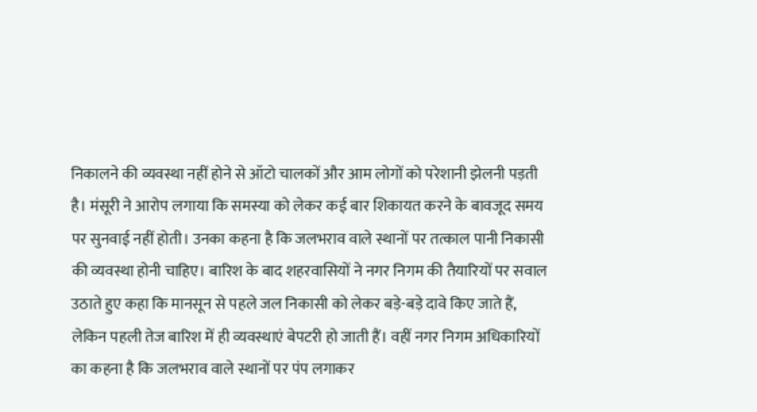निकालने की व्यवस्था नहीं होने से ऑटो चालकों और आम लोगों को परेशानी झेलनी पड़ती है। मंसूरी ने आरोप लगाया कि समस्या को लेकर कई बार शिकायत करने के बावजूद समय पर सुनवाई नहीं होती। उनका कहना है कि जलभराव वाले स्थानों पर तत्काल पानी निकासी की व्यवस्था होनी चाहिए। बारिश के बाद शहरवासियों ने नगर निगम की तैयारियों पर सवाल उठाते हुए कहा कि मानसून से पहले जल निकासी को लेकर बड़े-बड़े दावे किए जाते हैं, लेकिन पहली तेज बारिश में ही व्यवस्थाएं बेपटरी हो जाती हैं। वहीं नगर निगम अधिकारियों का कहना है कि जलभराव वाले स्थानों पर पंप लगाकर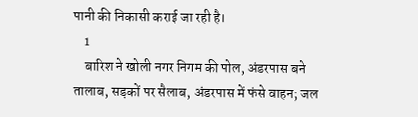पानी की निकासी कराई जा रही है।
    1
    बारिश ने खोली नगर निगम की पोल, अंडरपास बने तालाब, सड़कों पर सैलाब, अंडरपास में फंसे वाहन; जल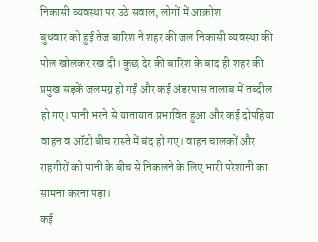निकासी व्यवस्था पर उठे सवाल, लोगों में आक्रोश
बुधवार को हुई तेज बारिश ने शहर की जल निकासी व्यवस्था की पोल खोलकर रख दी। कुछ देर की बारिश के बाद ही शहर की प्रमुख सड़कें जलमग्न हो गईं और कई अंडरपास तालाब में तब्दील हो गए। पानी भरने से यातायात प्रभावित हुआ और कई दोपहिया वाहन व ऑटो बीच रास्ते में बंद हो गए। वाहन चालकों और राहगीरों को पानी के बीच से निकलने के लिए भारी परेशानी का सामना करना पड़ा।
कई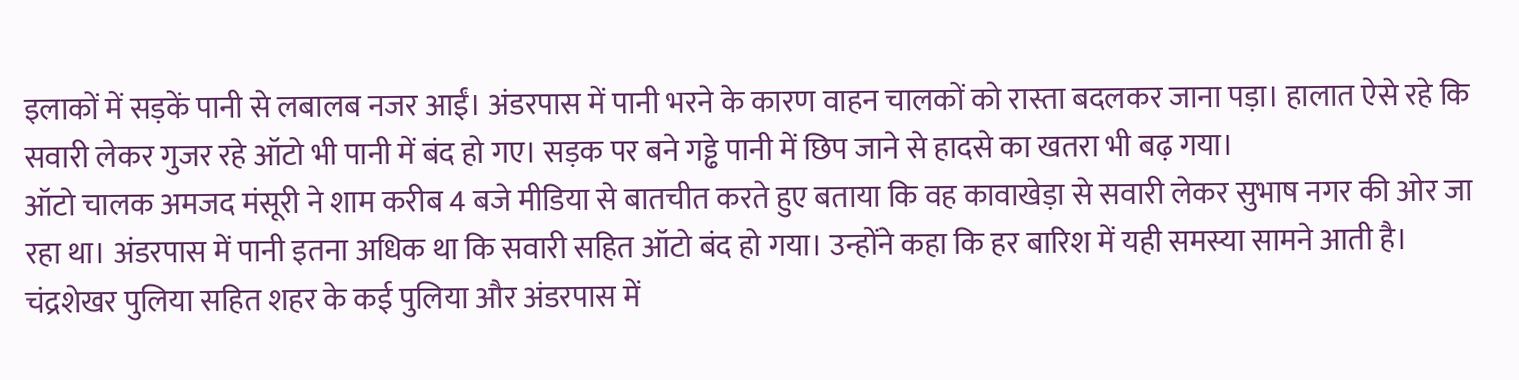इलाकों में सड़कें पानी से लबालब नजर आईं। अंडरपास में पानी भरने के कारण वाहन चालकों को रास्ता बदलकर जाना पड़ा। हालात ऐसे रहे कि सवारी लेकर गुजर रहे ऑटो भी पानी में बंद हो गए। सड़क पर बने गड्ढे पानी में छिप जाने से हादसे का खतरा भी बढ़ गया।
ऑटो चालक अमजद मंसूरी ने शाम करीब 4 बजे मीडिया से बातचीत करते हुए बताया कि वह कावाखेड़ा से सवारी लेकर सुभाष नगर की ओर जा रहा था। अंडरपास में पानी इतना अधिक था कि सवारी सहित ऑटो बंद हो गया। उन्होंने कहा कि हर बारिश में यही समस्या सामने आती है। चंद्रशेखर पुलिया सहित शहर के कई पुलिया और अंडरपास में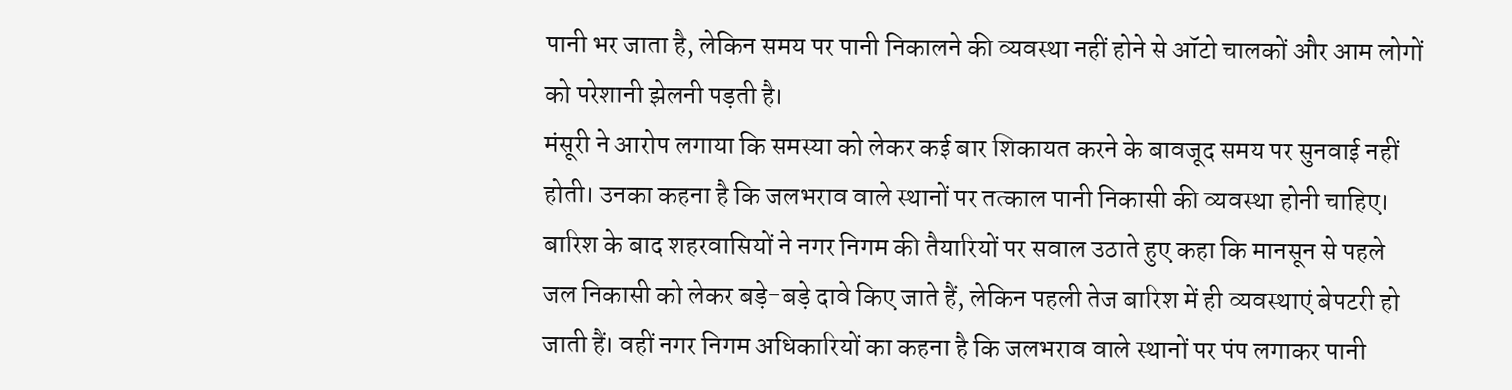पानी भर जाता है, लेकिन समय पर पानी निकालने की व्यवस्था नहीं होने से ऑटो चालकों और आम लोगों को परेशानी झेलनी पड़ती है।
मंसूरी ने आरोप लगाया कि समस्या को लेकर कई बार शिकायत करने के बावजूद समय पर सुनवाई नहीं होती। उनका कहना है कि जलभराव वाले स्थानों पर तत्काल पानी निकासी की व्यवस्था होनी चाहिए।
बारिश के बाद शहरवासियों ने नगर निगम की तैयारियों पर सवाल उठाते हुए कहा कि मानसून से पहले जल निकासी को लेकर बड़े-बड़े दावे किए जाते हैं, लेकिन पहली तेज बारिश में ही व्यवस्थाएं बेपटरी हो जाती हैं। वहीं नगर निगम अधिकारियों का कहना है कि जलभराव वाले स्थानों पर पंप लगाकर पानी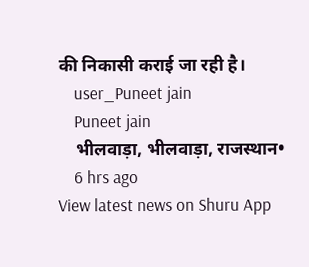की निकासी कराई जा रही है।
    user_Puneet jain
    Puneet jain
    भीलवाड़ा, भीलवाड़ा, राजस्थान•
    6 hrs ago
View latest news on Shuru App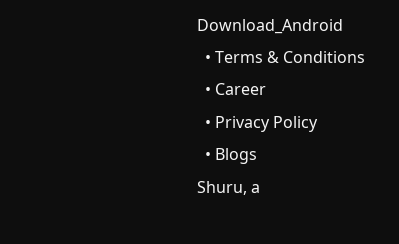Download_Android
  • Terms & Conditions
  • Career
  • Privacy Policy
  • Blogs
Shuru, a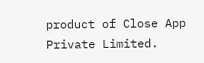product of Close App Private Limited.